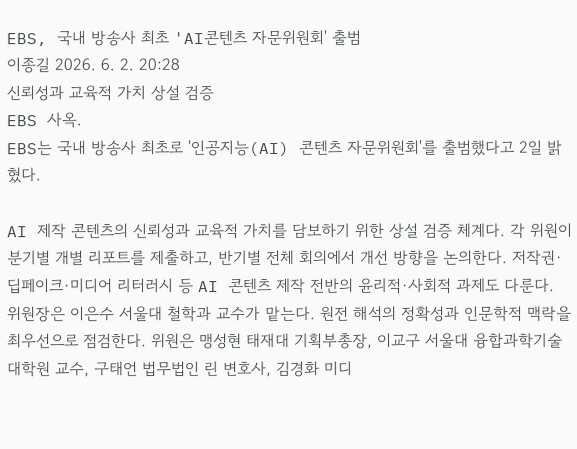EBS, 국내 방송사 최초 'AI콘텐츠 자문위원회' 출범
이종길 2026. 6. 2. 20:28
신뢰성과 교육적 가치 상설 검증
EBS 사옥.
EBS는 국내 방송사 최초로 '인공지능(AI) 콘텐츠 자문위원회'를 출범했다고 2일 밝혔다.

AI 제작 콘텐츠의 신뢰성과 교육적 가치를 담보하기 위한 상설 검증 체계다. 각 위원이 분기별 개별 리포트를 제출하고, 반기별 전체 회의에서 개선 방향을 논의한다. 저작권·딥페이크·미디어 리터러시 등 AI 콘텐츠 제작 전반의 윤리적·사회적 과제도 다룬다.
위원장은 이은수 서울대 철학과 교수가 맡는다. 원전 해석의 정확성과 인문학적 맥락을 최우선으로 점검한다. 위원은 맹성현 태재대 기획부총장, 이교구 서울대 융합과학기술대학원 교수, 구태언 법무법인 린 변호사, 김경화 미디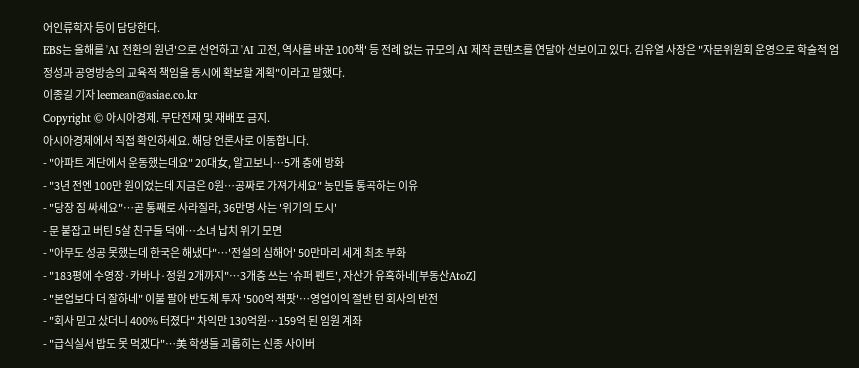어인류학자 등이 담당한다.
EBS는 올해를 'AI 전환의 원년'으로 선언하고 'AI 고전, 역사를 바꾼 100책' 등 전례 없는 규모의 AI 제작 콘텐츠를 연달아 선보이고 있다. 김유열 사장은 "자문위원회 운영으로 학술적 엄정성과 공영방송의 교육적 책임을 동시에 확보할 계획"이라고 말했다.
이종길 기자 leemean@asiae.co.kr
Copyright © 아시아경제. 무단전재 및 재배포 금지.
아시아경제에서 직접 확인하세요. 해당 언론사로 이동합니다.
- "아파트 계단에서 운동했는데요" 20대女, 알고보니…5개 층에 방화
- "3년 전엔 100만 원이었는데 지금은 0원…공짜로 가져가세요" 농민들 통곡하는 이유
- "당장 짐 싸세요"…곧 통째로 사라질라, 36만명 사는 '위기의 도시'
- 문 붙잡고 버틴 5살 친구들 덕에…소녀 납치 위기 모면
- "아무도 성공 못했는데 한국은 해냈다"…'전설의 심해어' 50만마리 세계 최초 부화
- "183평에 수영장·카바나·정원 2개까지"…3개층 쓰는 '슈퍼 펜트', 자산가 유혹하네[부동산AtoZ]
- "본업보다 더 잘하네" 이불 팔아 반도체 투자 '500억 잭팟'…영업이익 절반 턴 회사의 반전
- "회사 믿고 샀더니 400% 터졌다" 차익만 130억원…159억 된 임원 계좌
- "급식실서 밥도 못 먹겠다"…美 학생들 괴롭히는 신종 사이버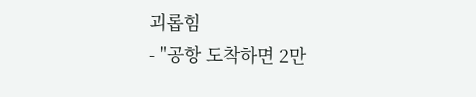괴롭힘
- "공항 도착하면 2만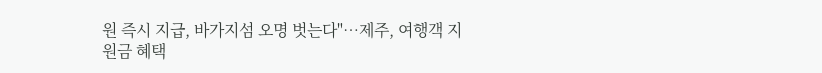원 즉시 지급, 바가지섬 오명 벗는다"…제주, 여행객 지원금 혜택